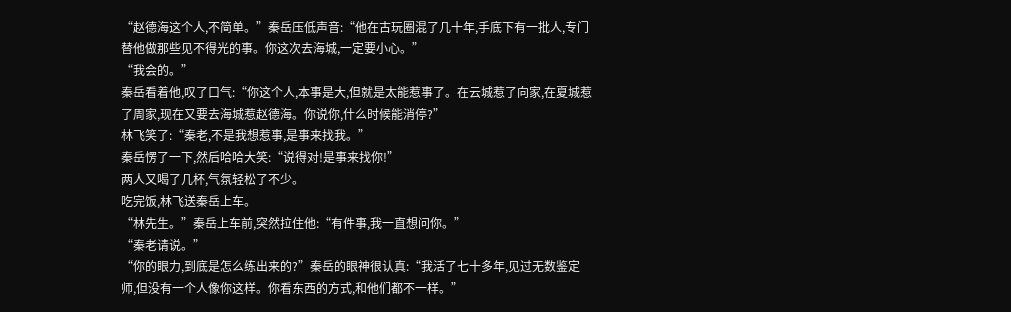“赵德海这个人,不简单。”秦岳压低声音:“他在古玩圈混了几十年,手底下有一批人,专门替他做那些见不得光的事。你这次去海城,一定要小心。”
“我会的。”
秦岳看着他,叹了口气:“你这个人,本事是大,但就是太能惹事了。在云城惹了向家,在夏城惹了周家,现在又要去海城惹赵德海。你说你,什么时候能消停?”
林飞笑了:“秦老,不是我想惹事,是事来找我。”
秦岳愣了一下,然后哈哈大笑:“说得对!是事来找你!”
两人又喝了几杯,气氛轻松了不少。
吃完饭,林飞送秦岳上车。
“林先生。”秦岳上车前,突然拉住他:“有件事,我一直想问你。”
“秦老请说。”
“你的眼力,到底是怎么练出来的?”秦岳的眼神很认真:“我活了七十多年,见过无数鉴定师,但没有一个人像你这样。你看东西的方式,和他们都不一样。”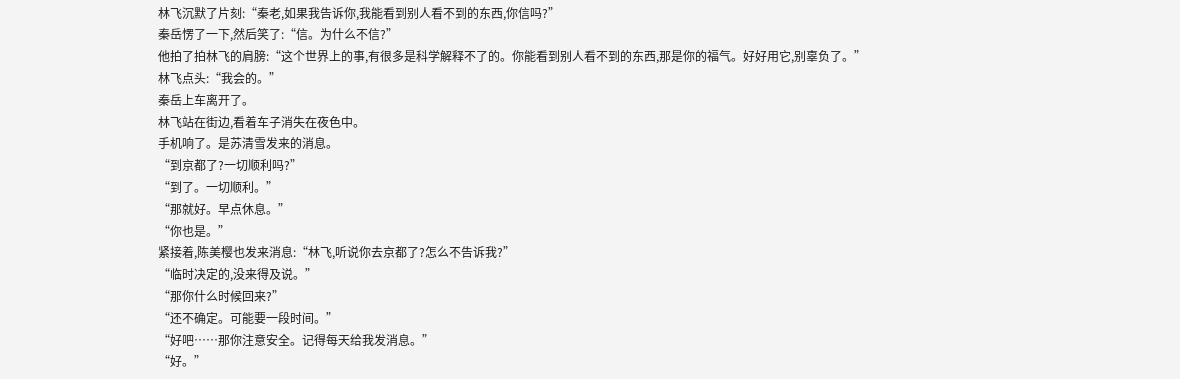林飞沉默了片刻:“秦老,如果我告诉你,我能看到别人看不到的东西,你信吗?”
秦岳愣了一下,然后笑了:“信。为什么不信?”
他拍了拍林飞的肩膀:“这个世界上的事,有很多是科学解释不了的。你能看到别人看不到的东西,那是你的福气。好好用它,别辜负了。”
林飞点头:“我会的。”
秦岳上车离开了。
林飞站在街边,看着车子消失在夜色中。
手机响了。是苏清雪发来的消息。
“到京都了?一切顺利吗?”
“到了。一切顺利。”
“那就好。早点休息。”
“你也是。”
紧接着,陈美樱也发来消息:“林飞,听说你去京都了?怎么不告诉我?”
“临时决定的,没来得及说。”
“那你什么时候回来?”
“还不确定。可能要一段时间。”
“好吧……那你注意安全。记得每天给我发消息。”
“好。”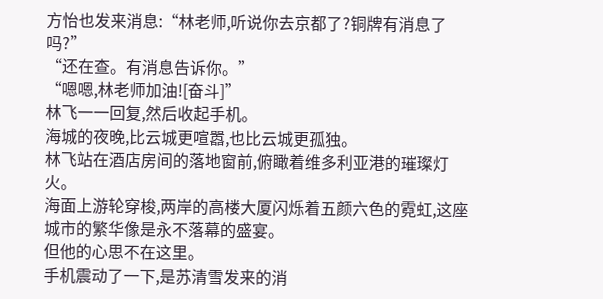方怡也发来消息:“林老师,听说你去京都了?铜牌有消息了吗?”
“还在查。有消息告诉你。”
“嗯嗯,林老师加油![奋斗]”
林飞一一回复,然后收起手机。
海城的夜晚,比云城更喧嚣,也比云城更孤独。
林飞站在酒店房间的落地窗前,俯瞰着维多利亚港的璀璨灯火。
海面上游轮穿梭,两岸的高楼大厦闪烁着五颜六色的霓虹,这座城市的繁华像是永不落幕的盛宴。
但他的心思不在这里。
手机震动了一下,是苏清雪发来的消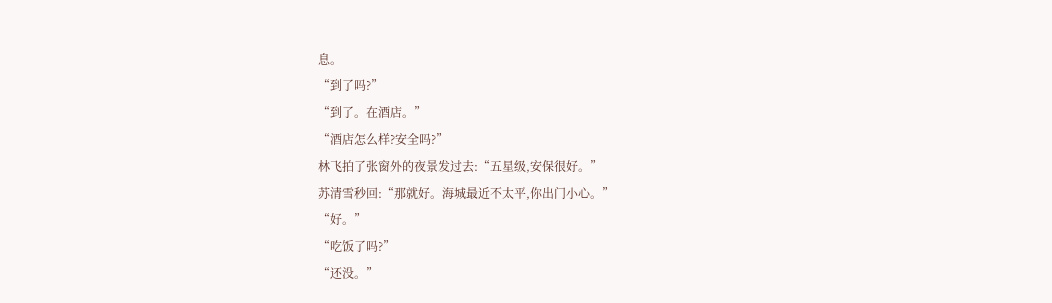息。
“到了吗?”
“到了。在酒店。”
“酒店怎么样?安全吗?”
林飞拍了张窗外的夜景发过去:“五星级,安保很好。”
苏清雪秒回:“那就好。海城最近不太平,你出门小心。”
“好。”
“吃饭了吗?”
“还没。”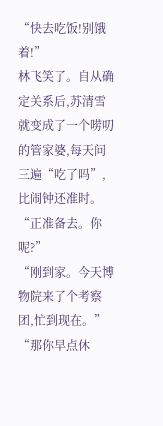“快去吃饭!别饿着!”
林飞笑了。自从确定关系后,苏清雪就变成了一个唠叨的管家婆,每天问三遍“吃了吗”,比闹钟还准时。
“正准备去。你呢?”
“刚到家。今天博物院来了个考察团,忙到现在。”
“那你早点休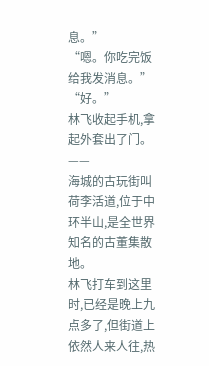息。”
“嗯。你吃完饭给我发消息。”
“好。”
林飞收起手机,拿起外套出了门。
——
海城的古玩街叫荷李活道,位于中环半山,是全世界知名的古董集散地。
林飞打车到这里时,已经是晚上九点多了,但街道上依然人来人往,热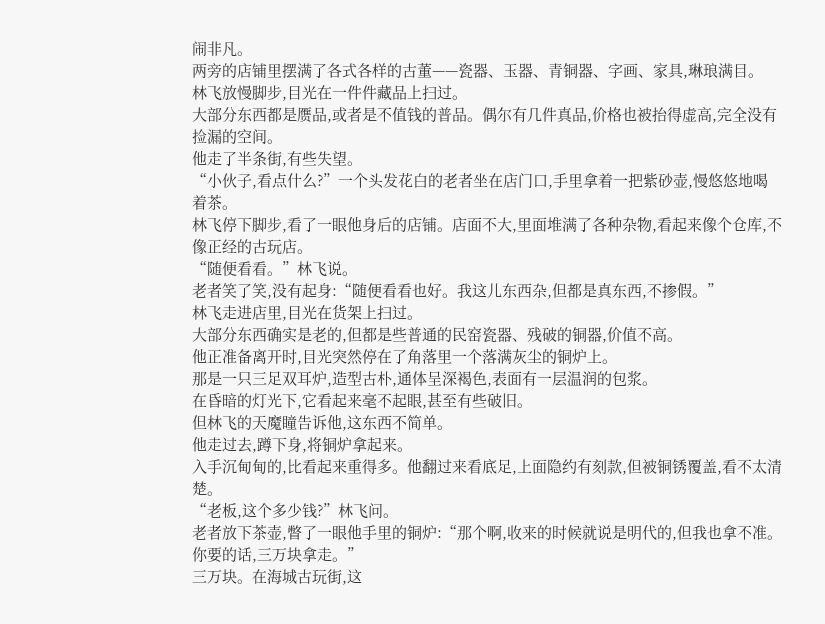闹非凡。
两旁的店铺里摆满了各式各样的古董——瓷器、玉器、青铜器、字画、家具,琳琅满目。
林飞放慢脚步,目光在一件件藏品上扫过。
大部分东西都是赝品,或者是不值钱的普品。偶尔有几件真品,价格也被抬得虚高,完全没有捡漏的空间。
他走了半条街,有些失望。
“小伙子,看点什么?”一个头发花白的老者坐在店门口,手里拿着一把紫砂壶,慢悠悠地喝着茶。
林飞停下脚步,看了一眼他身后的店铺。店面不大,里面堆满了各种杂物,看起来像个仓库,不像正经的古玩店。
“随便看看。”林飞说。
老者笑了笑,没有起身:“随便看看也好。我这儿东西杂,但都是真东西,不掺假。”
林飞走进店里,目光在货架上扫过。
大部分东西确实是老的,但都是些普通的民窑瓷器、残破的铜器,价值不高。
他正准备离开时,目光突然停在了角落里一个落满灰尘的铜炉上。
那是一只三足双耳炉,造型古朴,通体呈深褐色,表面有一层温润的包浆。
在昏暗的灯光下,它看起来毫不起眼,甚至有些破旧。
但林飞的天魔瞳告诉他,这东西不简单。
他走过去,蹲下身,将铜炉拿起来。
入手沉甸甸的,比看起来重得多。他翻过来看底足,上面隐约有刻款,但被铜锈覆盖,看不太清楚。
“老板,这个多少钱?”林飞问。
老者放下茶壶,瞥了一眼他手里的铜炉:“那个啊,收来的时候就说是明代的,但我也拿不准。你要的话,三万块拿走。”
三万块。在海城古玩街,这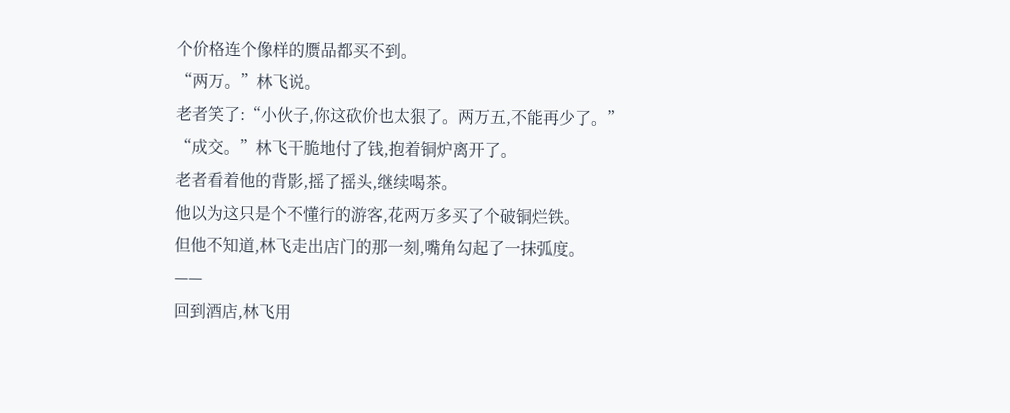个价格连个像样的赝品都买不到。
“两万。”林飞说。
老者笑了:“小伙子,你这砍价也太狠了。两万五,不能再少了。”
“成交。”林飞干脆地付了钱,抱着铜炉离开了。
老者看着他的背影,摇了摇头,继续喝茶。
他以为这只是个不懂行的游客,花两万多买了个破铜烂铁。
但他不知道,林飞走出店门的那一刻,嘴角勾起了一抹弧度。
——
回到酒店,林飞用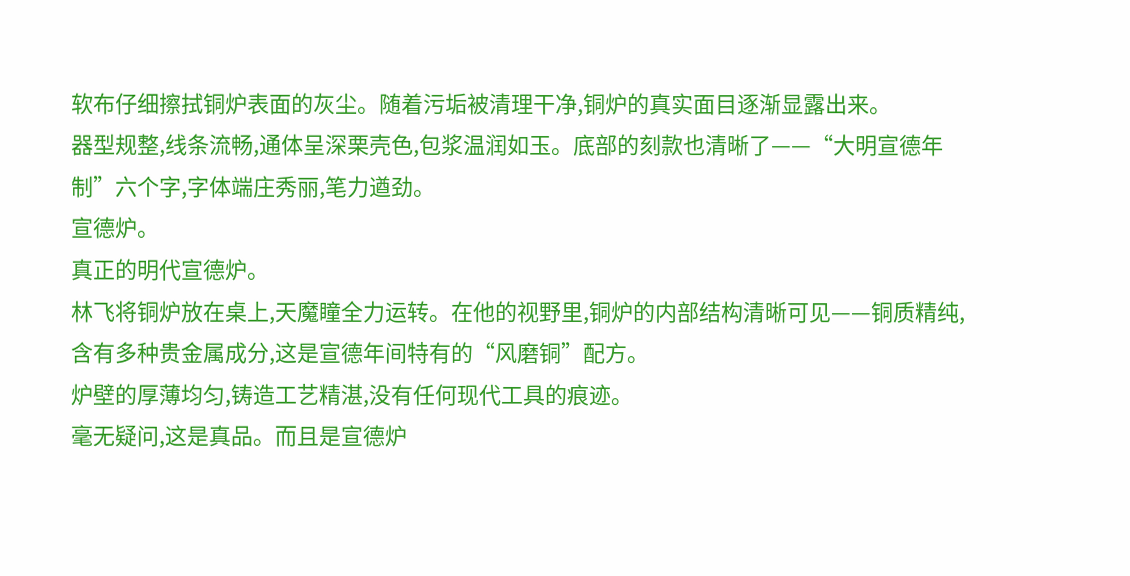软布仔细擦拭铜炉表面的灰尘。随着污垢被清理干净,铜炉的真实面目逐渐显露出来。
器型规整,线条流畅,通体呈深栗壳色,包浆温润如玉。底部的刻款也清晰了——“大明宣德年制”六个字,字体端庄秀丽,笔力遒劲。
宣德炉。
真正的明代宣德炉。
林飞将铜炉放在桌上,天魔瞳全力运转。在他的视野里,铜炉的内部结构清晰可见——铜质精纯,含有多种贵金属成分,这是宣德年间特有的“风磨铜”配方。
炉壁的厚薄均匀,铸造工艺精湛,没有任何现代工具的痕迹。
毫无疑问,这是真品。而且是宣德炉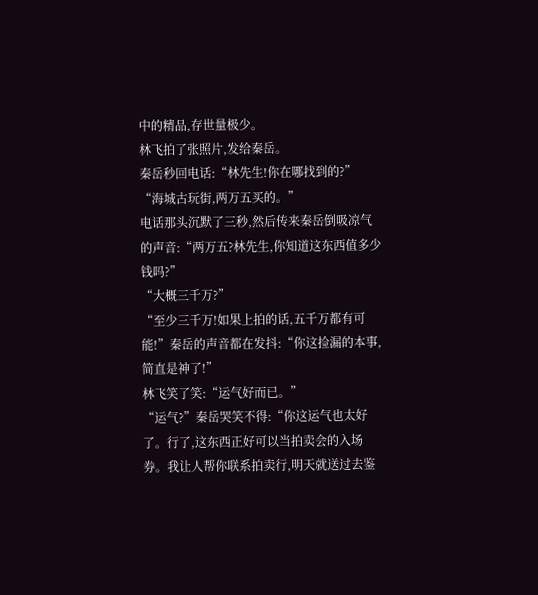中的精品,存世量极少。
林飞拍了张照片,发给秦岳。
秦岳秒回电话:“林先生!你在哪找到的?”
“海城古玩街,两万五买的。”
电话那头沉默了三秒,然后传来秦岳倒吸凉气的声音:“两万五?林先生,你知道这东西值多少钱吗?”
“大概三千万?”
“至少三千万!如果上拍的话,五千万都有可能!”秦岳的声音都在发抖:“你这捡漏的本事,简直是神了!”
林飞笑了笑:“运气好而已。”
“运气?”秦岳哭笑不得:“你这运气也太好了。行了,这东西正好可以当拍卖会的入场券。我让人帮你联系拍卖行,明天就送过去鉴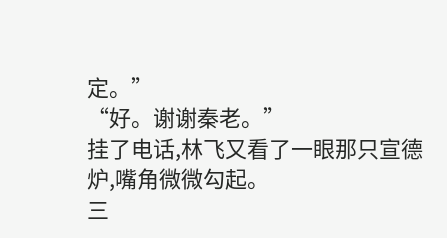定。”
“好。谢谢秦老。”
挂了电话,林飞又看了一眼那只宣德炉,嘴角微微勾起。
三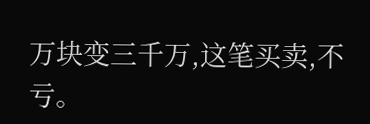万块变三千万,这笔买卖,不亏。